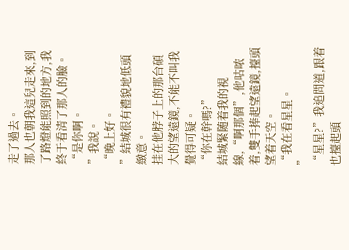走了過去。
那人也朝我這兒走來,到了路燈能照到的地方,我終于看清了那人的臉。
“是你啊。
”我說。
“晚上好。
”結城很有禮貌地低頭緻意。
挂在他脖子上的那台碩大的望遠鏡,不能不叫我覺得可疑。
“你在幹嗎?”
結城緊随着我的視線,“啊那個”,他咕哝着,雙手捧起望遠鏡,擡頭望着天空。
“我在看星星。
”
“星星?”我追問道,跟着也擡起頭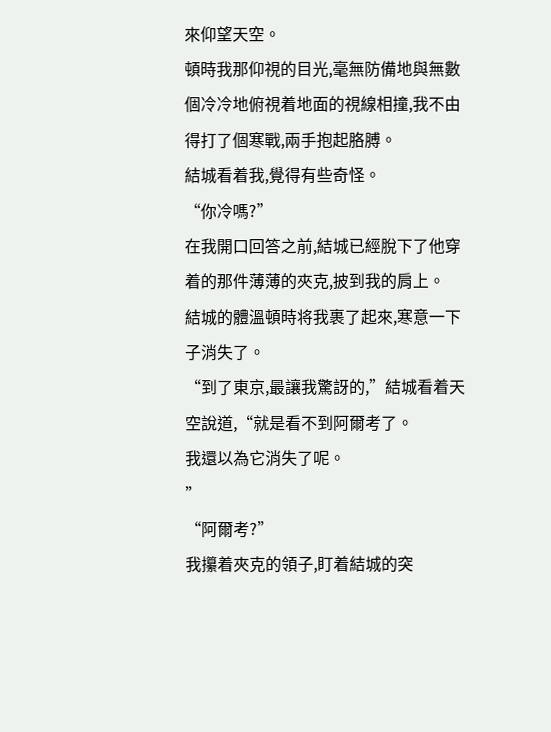來仰望天空。
頓時我那仰視的目光,毫無防備地與無數個冷冷地俯視着地面的視線相撞,我不由得打了個寒戰,兩手抱起胳膊。
結城看着我,覺得有些奇怪。
“你冷嗎?”
在我開口回答之前,結城已經脫下了他穿着的那件薄薄的夾克,披到我的肩上。
結城的體溫頓時将我裹了起來,寒意一下子消失了。
“到了東京,最讓我驚訝的,”結城看着天空說道,“就是看不到阿爾考了。
我還以為它消失了呢。
”
“阿爾考?”
我攥着夾克的領子,盯着結城的突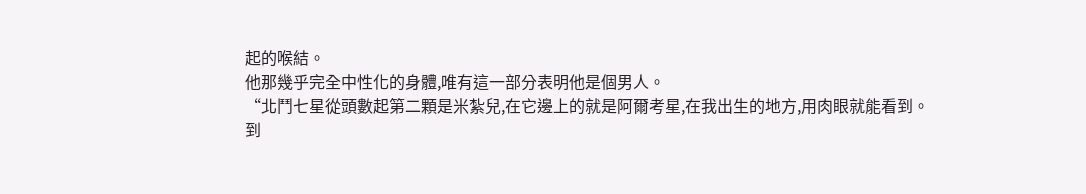起的喉結。
他那幾乎完全中性化的身體,唯有這一部分表明他是個男人。
“北鬥七星從頭數起第二顆是米紮兒,在它邊上的就是阿爾考星,在我出生的地方,用肉眼就能看到。
到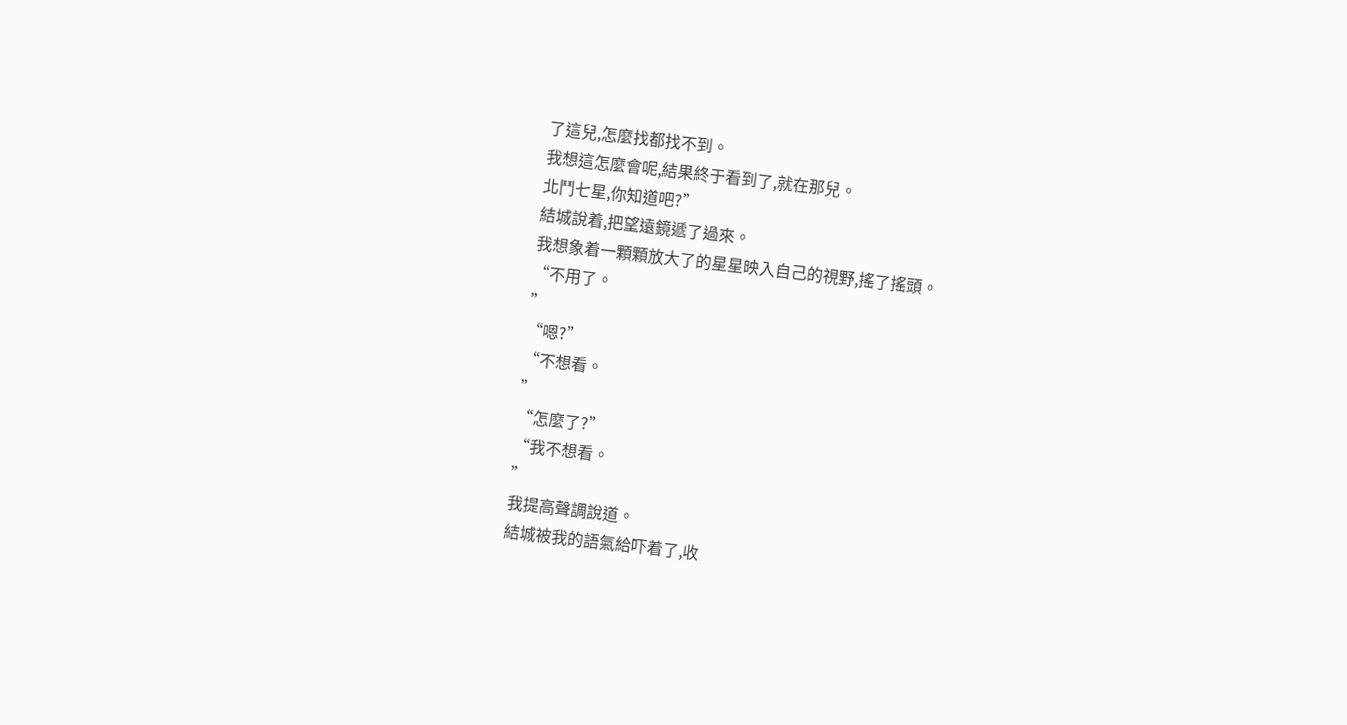了這兒,怎麼找都找不到。
我想這怎麼會呢,結果終于看到了,就在那兒。
北鬥七星,你知道吧?”
結城說着,把望遠鏡遞了過來。
我想象着一顆顆放大了的星星映入自己的視野,搖了搖頭。
“不用了。
”
“嗯?”
“不想看。
”
“怎麼了?”
“我不想看。
”
我提高聲調說道。
結城被我的語氣給吓着了,收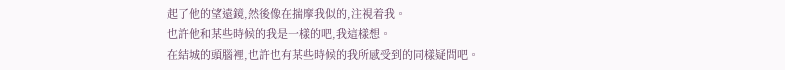起了他的望遠鏡,然後像在揣摩我似的,注視着我。
也許他和某些時候的我是一樣的吧,我這樣想。
在結城的頭腦裡,也許也有某些時候的我所感受到的同樣疑問吧。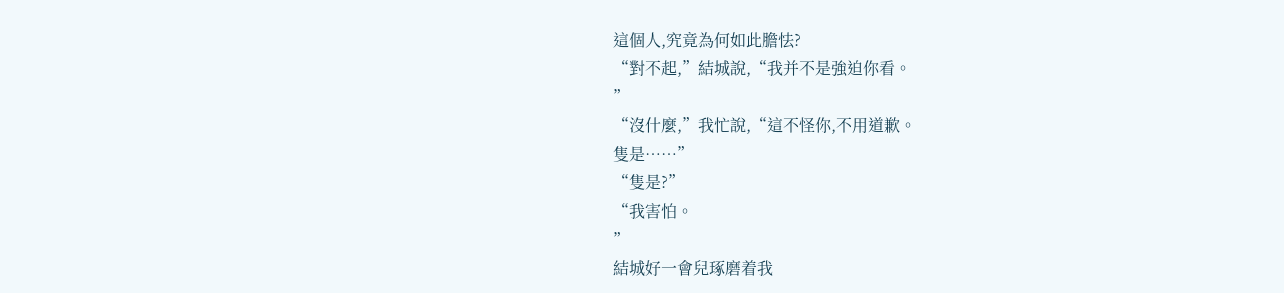這個人,究竟為何如此膽怯?
“對不起,”結城說,“我并不是強迫你看。
”
“沒什麼,”我忙說,“這不怪你,不用道歉。
隻是……”
“隻是?”
“我害怕。
”
結城好一會兒琢磨着我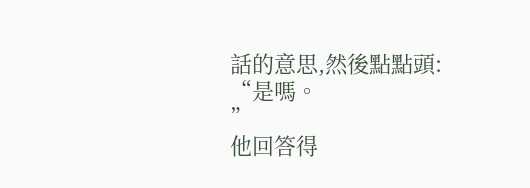話的意思,然後點點頭:
“是嗎。
”
他回答得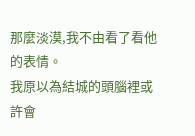那麼淡漠,我不由看了看他的表情。
我原以為結城的頭腦裡或許會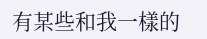有某些和我一樣的